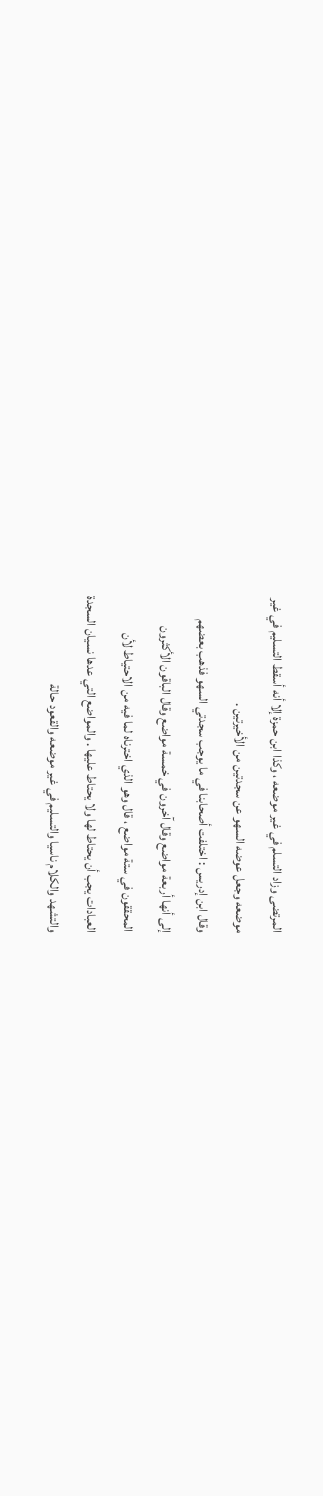المرتضى وزاد التسلم في غير موضعه ، وكذا ابن حمزة إلا أنه أسقط التسليم في غير
موضعه وجعل عوضه السهو عن سجدتين من الأخيرتين .
وقال ابن إدريس : اختلفت أصحابنا في ما يوجب سجدتي السهو فذهب بعضهم
إلى أنها أربعة مواضع وقال آخرون في خمسة مواضع وقال الباقون الأكثرون
المحققون في ستة مواضع ، قال وهو الذي اخترناه لما فيه من الاحتياط لأن
العبادات يجب أن يحتاط لها ولا يحتاط عليها . والمواضع التي عدها نسيان السجدة
والتشهد والكلام ناسيا والتسليم في غير موضعه والقعود حالة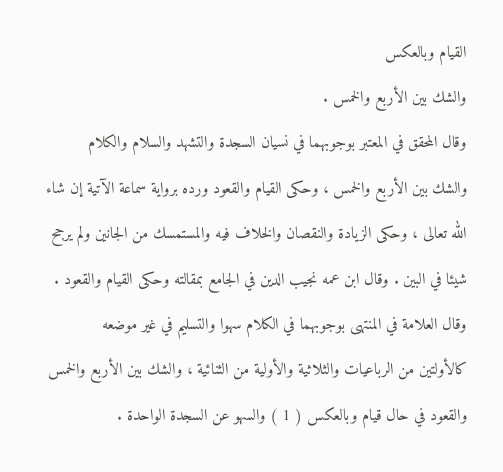القيام وبالعكس
والشك بين الأربع والخمس .
وقال المحقق في المعتبر بوجوبهما في نسيان السجدة والتشهد والسلام والكلام
والشك بين الأربع والخمس ، وحكى القيام والقعود ورده برواية سماعة الآتية إن شاء
الله تعالى ، وحكى الزيادة والنقصان والخلاف فيه والمستمسك من الجانين ولم يرجح
شيئا في البين . وقال ابن عمه نجيب الدين في الجامع بمقالته وحكى القيام والقعود .
وقال العلامة في المنتهى بوجوبهما في الكلام سهوا والتسليم في غير موضعه
كالأولتين من الرباعيات والثلاثية والأولية من الثنائية ، والشك بين الأربع والخمس
والقعود في حال قيام وبالعكس ( 1 ) والسهو عن السجدة الواحدة .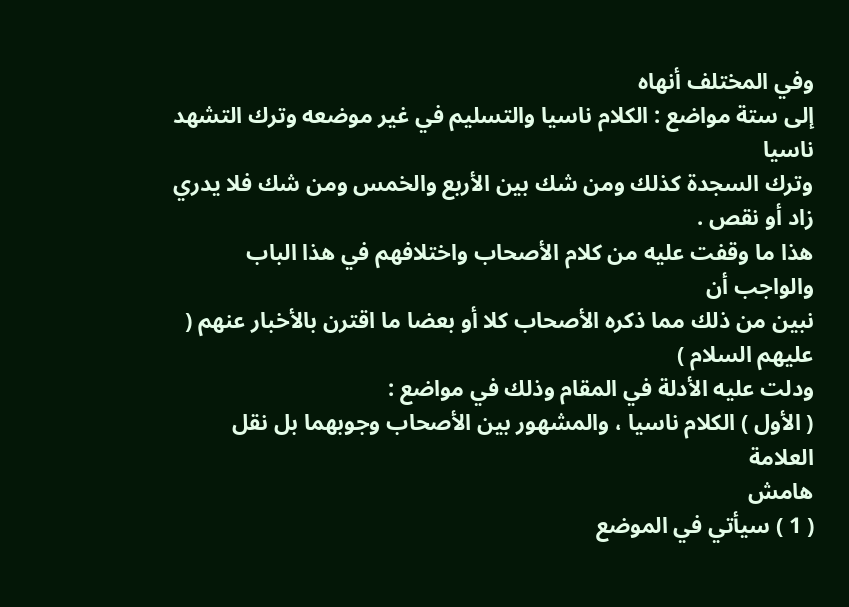وفي المختلف أنهاه
إلى ستة مواضع : الكلام ناسيا والتسليم في غير موضعه وترك التشهد ناسيا
وترك السجدة كذلك ومن شك بين الأربع والخمس ومن شك فلا يدري
زاد أو نقص .
هذا ما وقفت عليه من كلام الأصحاب واختلافهم في هذا الباب والواجب أن
نبين من ذلك مما ذكره الأصحاب كلا أو بعضا ما اقترن بالأخبار عنهم ( عليهم السلام )
ودلت عليه الأدلة في المقام وذلك في مواضع :
( الأول ) الكلام ناسيا ، والمشهور بين الأصحاب وجوبهما بل نقل العلامة
هامش
( 1 ) سيأتي في الموضع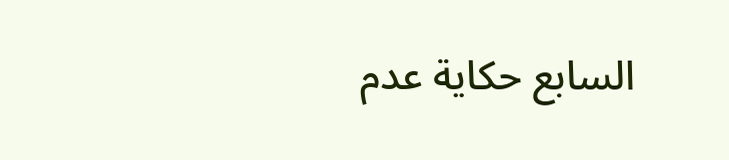السابع حكاية عدم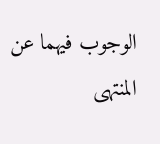الوجوب فيهما عن المنتهى